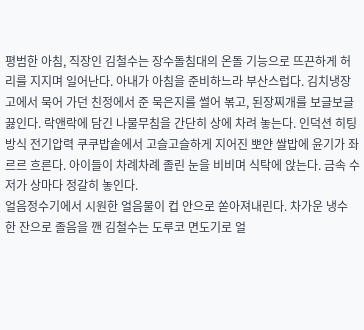평범한 아침, 직장인 김철수는 장수돌침대의 온돌 기능으로 뜨끈하게 허리를 지지며 일어난다. 아내가 아침을 준비하느라 부산스럽다. 김치냉장고에서 묵어 가던 친정에서 준 묵은지를 썰어 볶고, 된장찌개를 보글보글 끓인다. 락앤락에 담긴 나물무침을 간단히 상에 차려 놓는다. 인덕션 히팅방식 전기압력 쿠쿠밥솥에서 고슬고슬하게 지어진 뽀얀 쌀밥에 윤기가 좌르르 흐른다. 아이들이 차례차례 졸린 눈을 비비며 식탁에 앉는다. 금속 수저가 상마다 정갈히 놓인다.
얼음정수기에서 시원한 얼음물이 컵 안으로 쏟아져내린다. 차가운 냉수 한 잔으로 졸음을 깬 김철수는 도루코 면도기로 얼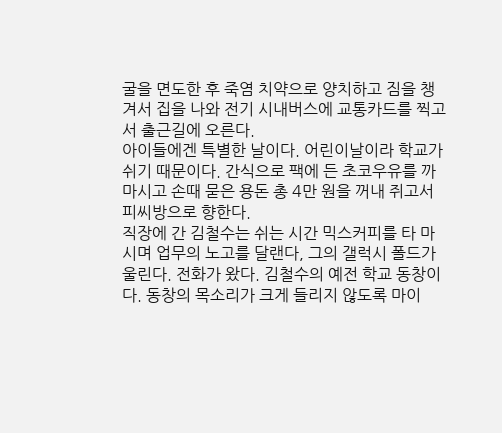굴을 면도한 후 죽염 치약으로 양치하고 짐을 챙겨서 집을 나와 전기 시내버스에 교통카드를 찍고서 출근길에 오른다.
아이들에겐 특별한 날이다. 어린이날이라 학교가 쉬기 때문이다. 간식으로 팩에 든 초코우유를 까 마시고 손때 묻은 용돈 총 4만 원을 꺼내 쥐고서 피씨방으로 향한다.
직장에 간 김철수는 쉬는 시간 믹스커피를 타 마시며 업무의 노고를 달랜다, 그의 갤럭시 폴드가 울린다. 전화가 왔다. 김철수의 예전 학교 동창이다. 동창의 목소리가 크게 들리지 않도록 마이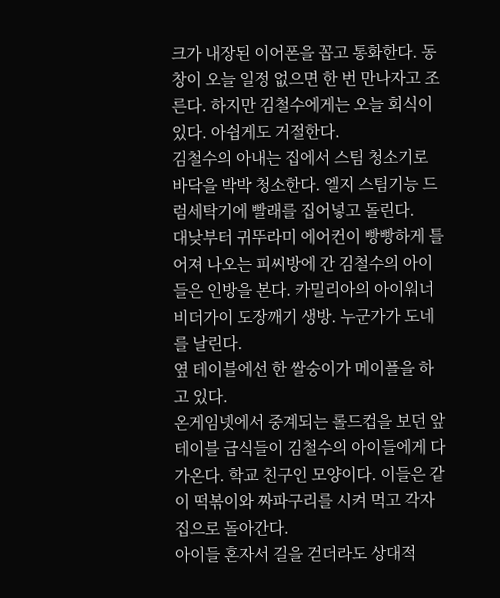크가 내장된 이어폰을 꼽고 통화한다. 동창이 오늘 일정 없으면 한 번 만나자고 조른다. 하지만 김철수에게는 오늘 회식이 있다. 아쉽게도 거절한다.
김철수의 아내는 집에서 스팀 청소기로 바닥을 박박 청소한다. 엘지 스팀기능 드럼세탁기에 빨래를 집어넣고 돌린다.
대낮부터 귀뚜라미 에어컨이 빵빵하게 틀어져 나오는 피씨방에 간 김철수의 아이들은 인방을 본다. 카밀리아의 아이워너비더가이 도장깨기 생방. 누군가가 도네를 날린다.
옆 테이블에선 한 쌀숭이가 메이플을 하고 있다.
온게임넷에서 중계되는 롤드컵을 보던 앞 테이블 급식들이 김철수의 아이들에게 다가온다. 학교 친구인 모양이다. 이들은 같이 떡볶이와 짜파구리를 시켜 먹고 각자 집으로 돌아간다.
아이들 혼자서 길을 걷더라도 상대적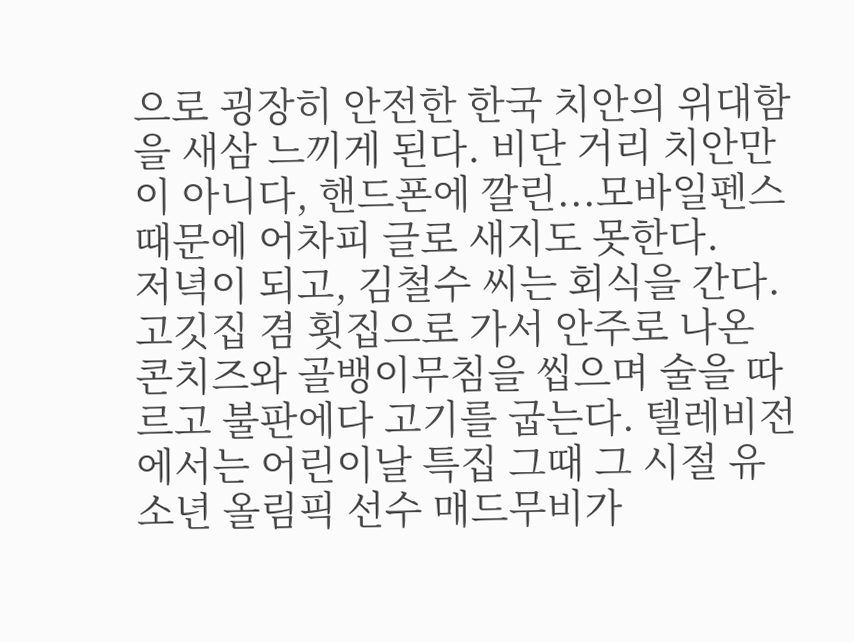으로 굉장히 안전한 한국 치안의 위대함을 새삼 느끼게 된다. 비단 거리 치안만이 아니다, 핸드폰에 깔린...모바일펜스 때문에 어차피 글로 새지도 못한다.
저녁이 되고, 김철수 씨는 회식을 간다. 고깃집 겸 횟집으로 가서 안주로 나온 콘치즈와 골뱅이무침을 씹으며 술을 따르고 불판에다 고기를 굽는다. 텔레비전에서는 어린이날 특집 그때 그 시절 유소년 올림픽 선수 매드무비가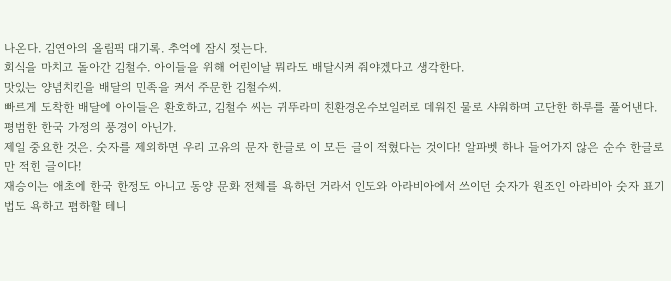나온다. 김연아의 올림픽 대기록. 추억에 잠시 젖는다.
회식을 마치고 돌아간 김철수. 아이들을 위해 어린이날 뭐라도 배달시켜 줘야겠다고 생각한다.
맛있는 양념치킨을 배달의 민족을 켜서 주문한 김철수씨.
빠르게 도착한 배달에 아이들은 환호하고, 김철수 씨는 귀뚜라미 친환경온수보일러로 데워진 물로 샤워하며 고단한 하루를 풀어낸다.
평범한 한국 가정의 풍경이 아닌가.
제일 중요한 것은. 숫자를 제외하면 우리 고유의 문자 한글로 이 모든 글이 적혔다는 것이다! 알파벳 하나 들어가지 않은 순수 한글로만 적힌 글이다!
재승이는 애초에 한국 한정도 아니고 동양 문화 전체를 욕하던 거라서 인도와 아라비아에서 쓰이던 숫자가 원조인 아라비아 숫자 표기법도 욕하고 폄하할 테니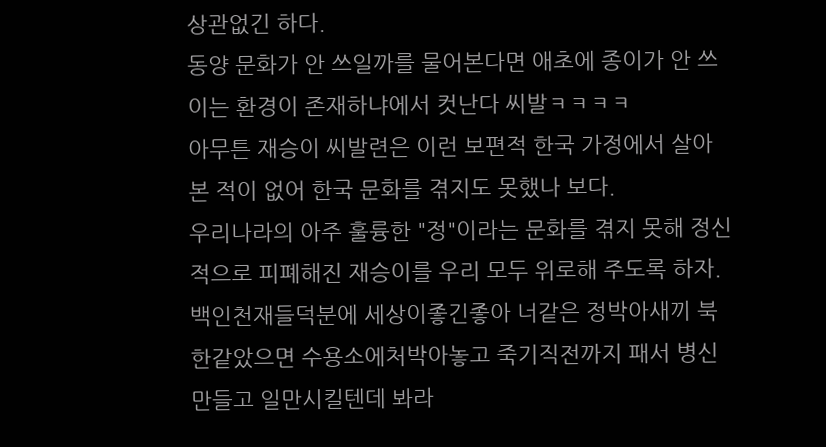상관없긴 하다.
동양 문화가 안 쓰일까를 물어본다면 애초에 종이가 안 쓰이는 환경이 존재하냐에서 컷난다 씨발ㅋㅋㅋㅋ
아무튼 재승이 씨발련은 이런 보편적 한국 가정에서 살아 본 적이 없어 한국 문화를 겪지도 못했나 보다.
우리나라의 아주 훌륭한 "정"이라는 문화를 겪지 못해 정신적으로 피폐해진 재승이를 우리 모두 위로해 주도록 하자.
백인천재들덕분에 세상이좋긴좋아 너같은 정박아새끼 북한같았으면 수용소에처박아놓고 죽기직전까지 패서 병신만들고 일만시킬텐데 봐라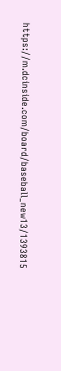https://m.dcinside.com/board/baseball_new13/1393815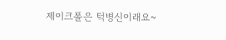제이크폴은 턱병신이래요~